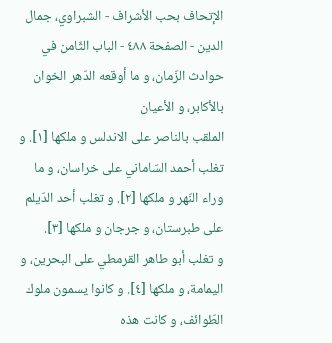الإتحاف بحب الأشراف - الشبراوي، جمال الدين - الصفحة ٤٨٨ - الباب الثّامن في حوادث الزّمان، و ما أوقعه الدّهر الخوان بالأكابر، و الأعيان
الملقب بالناصر على الاندلس و ملكها [١]. و تغلب أحمد السّاماني على خراسان، و ما وراء النّهر و ملكها [٢]. و تغلب أحد الدّيلم على طبرستان، و جرجان و ملكها [٣].
و تغلب أبو طاهر القرمطي على البحرين، و اليمامة، و ملكها [٤]. و كانوا يسمون ملوك الطّوائف، و كانت هذه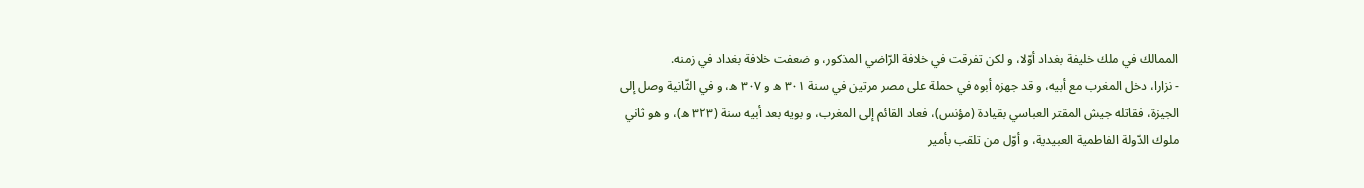الممالك في ملك خليفة بغداد أوّلا، و لكن تفرقت في خلافة الرّاضي المذكور، و ضعفت خلافة بغداد في زمنه.
- نزارا، دخل المغرب مع أبيه، و قد جهزه أبوه في حملة على مصر مرتين في سنة ٣٠١ ه و ٣٠٧ ه، و في الثّانية وصل إلى الجيزة، فقاتله جيش المقتر العباسي بقيادة (مؤنس)، فعاد القائم إلى المغرب، و بويه بعد أبيه سنة (٣٢٣ ه)، و هو ثاني ملوك الدّولة الفاطمية العبيدية، و أوّل من تلقب بأمير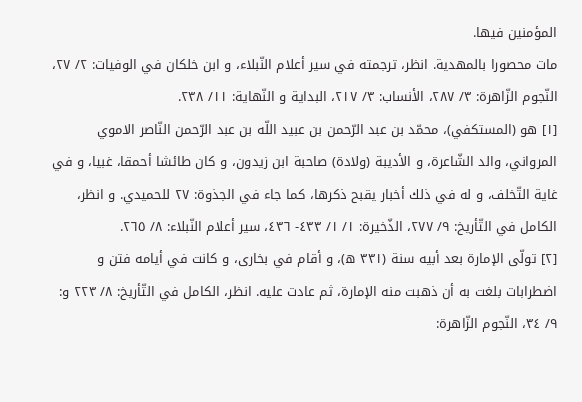المؤمنين فيها.
مات محصورا بالمهدية. انظر، ترجمته في سير أعلام النّبلاء، و ابن خلكان في الوفيات: ٢/ ٢٧، النّجوم الزّاهرة: ٣/ ٢٨٧، الأنساب: ٣/ ٢١٧، البداية و النّهاية: ١١/ ٢٣٨.
[١] هو (المستكفي)، محمّد بن عبد الرّحمن بن عبيد اللّه بن عبد الرّحمن النّاصر الاموي المرواني، والد الشّاعرة، و الأديبة (ولادة) صاحبة ابن زيدون، و كان طائشا أحمقا، غبيا، و في غاية التّخلف، و له في ذلك أخبار يقبح ذكرها، كما جاء في الجذوة: ٢٧ للحميدي. و انظر، الكامل في التّأريخ: ٩/ ٢٧٧، الذّخيرة: ١/ ١/ ٤٣٣- ٤٣٦، سير أعلام النّبلاء: ٨/ ٢٦٥.
[٢] تولّى الإمارة بعد أبيه سنة (٣٣١ ه)، و أقام في بخارى، و كانت في أيامه فتن و اضطرابات بلغت به أن ذهبت منه الإمارة، ثم عادت عليه. انظر، الكامل في التّأريخ: ٨/ ٢٢٣ و: ٩/ ٣٤، النّجوم الزّاهرة: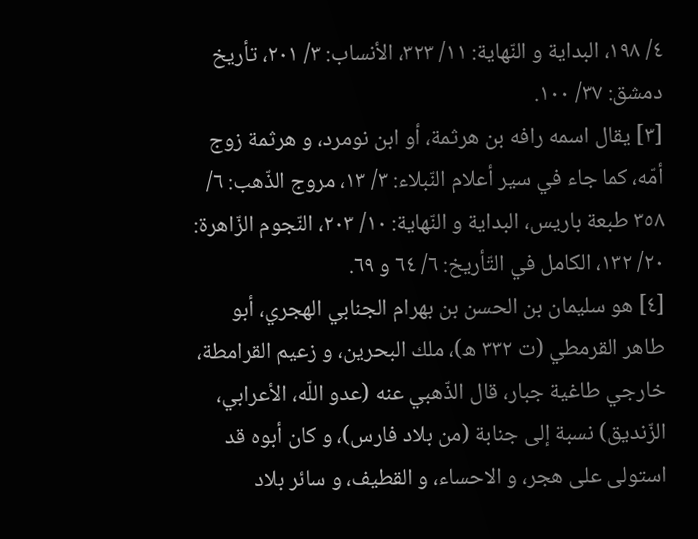٤/ ١٩٨، البداية و النّهاية: ١١/ ٣٢٣، الأنساب: ٣/ ٢٠١، تأريخ دمشق: ٣٧/ ١٠٠.
[٣] يقال اسمه رافه بن هرثمة، أو ابن نومرد، و هرثمة زوج أمّه، كما جاء في سير أعلام النّبلاء: ٣/ ١٣، مروج الذّهب: ٦/ ٣٥٨ طبعة باريس، البداية و النّهاية: ١٠/ ٢٠٣، النّجوم الزّاهرة: ٢٠/ ١٣٢، الكامل في التّأريخ: ٦/ ٦٤ و ٦٩.
[٤] هو سليمان بن الحسن بن بهرام الجنابي الهجري، أبو طاهر القرمطي (ت ٣٣٢ ه)، ملك البحرين، و زعيم القرامطة، خارجي طاغية جبار، قال الذّهبي عنه (عدو اللّه، الأعرابي، الزّنديق) نسبة إلى جنابة (من بلاد فارس)، و كان أبوه قد استولى على هجر، و الاحساء، و القطيف، و سائر بلاد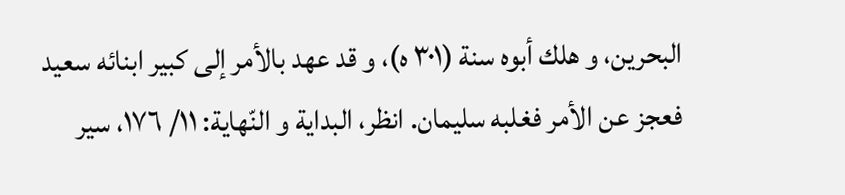البحرين، و هلك أبوه سنة (٣٠١ ه)، و قد عهد بالأمر إلى كبير ابنائه سعيد فعجز عن الأمر فغلبه سليمان. انظر، البداية و النّهاية: ١١/ ١٧٦، سير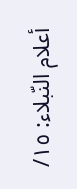أعلام النّبلاء: ١٥/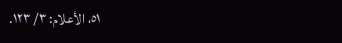٥١، الأعلام: ٣/ ١٢٣.